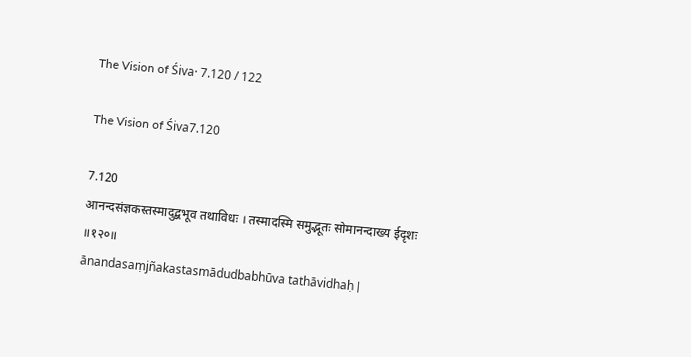The Vision of Śiva· 7.120 / 122

The Vision of Śiva7.120

7.120
आनन्दसंज्ञकस्तस्मादुद्बभूव तथाविधः । तस्मादस्मि समुद्भूतः सोमानन्दाख्य ईदृशः ॥१२०॥
ānandasaṃjñakastasmādudbabhūva tathāvidhaḥ |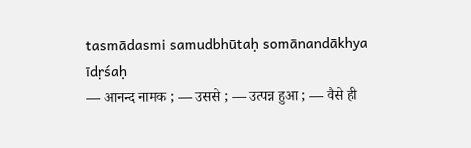tasmādasmi samudbhūtaḥ somānandākhya īdṛśaḥ
— आनन्द नामक ; — उससे ; — उत्पन्न हुआ ; — वैसे ही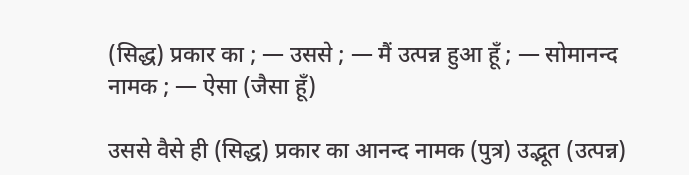(सिद्ध) प्रकार का ; — उससे ; — मैं उत्पन्न हुआ हूँ ; — सोमानन्द नामक ; — ऐसा (जैसा हूँ)

उससे वैसे ही (सिद्ध) प्रकार का आनन्द नामक (पुत्र) उद्भूत (उत्पन्न)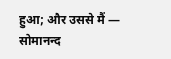हुआ; और उससे मैं — सोमानन्द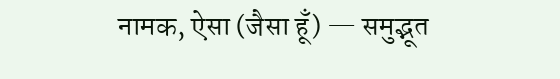नामक, ऐसा (जैसा हूँ) — समुद्भूत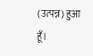(उत्पन्न) हुआ हूँ।